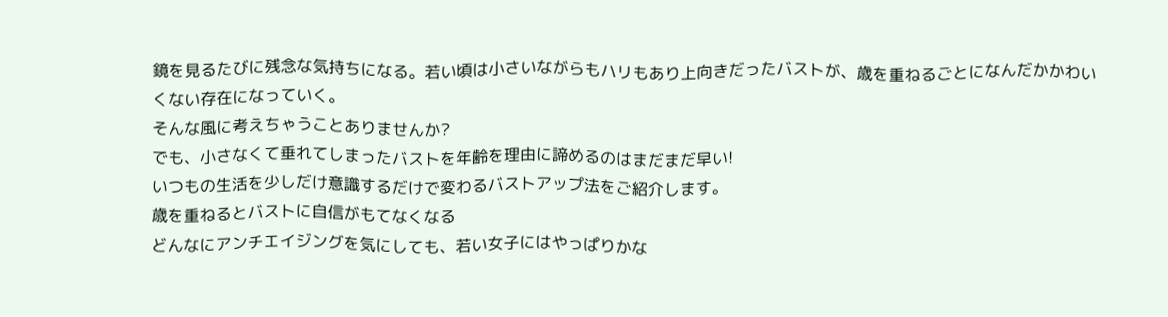鏡を見るたびに残念な気持ちになる。若い頃は小さいながらもハリもあり上向きだったバストが、歳を重ねるごとになんだかかわいくない存在になっていく。
そんな風に考えちゃうことありませんか?
でも、小さなくて垂れてしまったバストを年齢を理由に諦めるのはまだまだ早い!
いつもの生活を少しだけ意識するだけで変わるバストアップ法をご紹介します。
歳を重ねるとバストに自信がもてなくなる
どんなにアンチエイジングを気にしても、若い女子にはやっぱりかな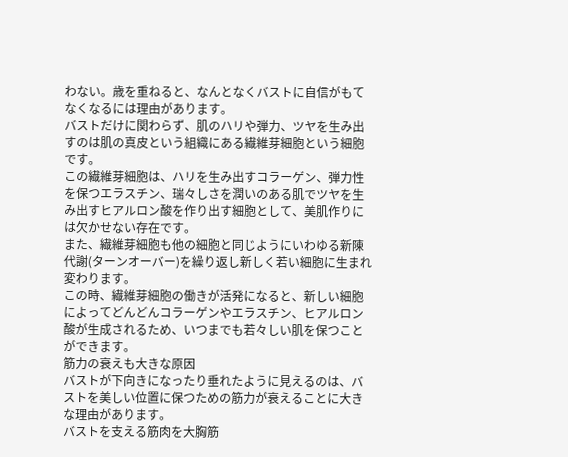わない。歳を重ねると、なんとなくバストに自信がもてなくなるには理由があります。
バストだけに関わらず、肌のハリや弾力、ツヤを生み出すのは肌の真皮という組織にある繊維芽細胞という細胞です。
この繊維芽細胞は、ハリを生み出すコラーゲン、弾力性を保つエラスチン、瑞々しさを潤いのある肌でツヤを生み出すヒアルロン酸を作り出す細胞として、美肌作りには欠かせない存在です。
また、繊維芽細胞も他の細胞と同じようにいわゆる新陳代謝(ターンオーバー)を繰り返し新しく若い細胞に生まれ変わります。
この時、繊維芽細胞の働きが活発になると、新しい細胞によってどんどんコラーゲンやエラスチン、ヒアルロン酸が生成されるため、いつまでも若々しい肌を保つことができます。
筋力の衰えも大きな原因
バストが下向きになったり垂れたように見えるのは、バストを美しい位置に保つための筋力が衰えることに大きな理由があります。
バストを支える筋肉を大胸筋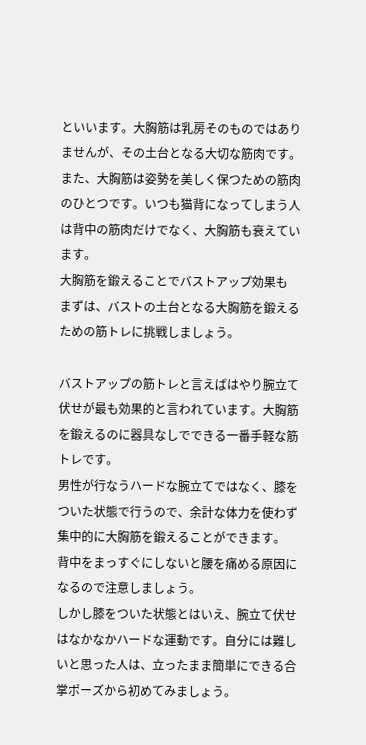といいます。大胸筋は乳房そのものではありませんが、その土台となる大切な筋肉です。
また、大胸筋は姿勢を美しく保つための筋肉のひとつです。いつも猫背になってしまう人は背中の筋肉だけでなく、大胸筋も衰えています。
大胸筋を鍛えることでバストアップ効果も
まずは、バストの土台となる大胸筋を鍛えるための筋トレに挑戦しましょう。

バストアップの筋トレと言えばはやり腕立て伏せが最も効果的と言われています。大胸筋を鍛えるのに器具なしでできる一番手軽な筋トレです。
男性が行なうハードな腕立てではなく、膝をついた状態で行うので、余計な体力を使わず集中的に大胸筋を鍛えることができます。
背中をまっすぐにしないと腰を痛める原因になるので注意しましょう。
しかし膝をついた状態とはいえ、腕立て伏せはなかなかハードな運動です。自分には難しいと思った人は、立ったまま簡単にできる合掌ポーズから初めてみましょう。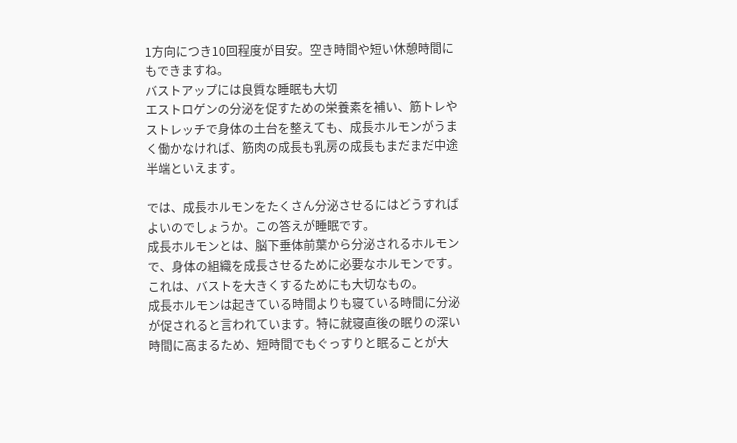1方向につき10回程度が目安。空き時間や短い休憩時間にもできますね。
バストアップには良質な睡眠も大切
エストロゲンの分泌を促すための栄養素を補い、筋トレやストレッチで身体の土台を整えても、成長ホルモンがうまく働かなければ、筋肉の成長も乳房の成長もまだまだ中途半端といえます。

では、成長ホルモンをたくさん分泌させるにはどうすればよいのでしょうか。この答えが睡眠です。
成長ホルモンとは、脳下垂体前葉から分泌されるホルモンで、身体の組織を成長させるために必要なホルモンです。これは、バストを大きくするためにも大切なもの。
成長ホルモンは起きている時間よりも寝ている時間に分泌が促されると言われています。特に就寝直後の眠りの深い時間に高まるため、短時間でもぐっすりと眠ることが大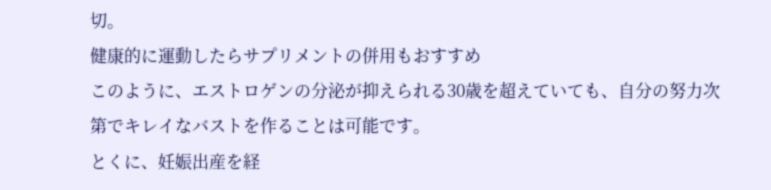切。
健康的に運動したらサプリメントの併用もおすすめ
このように、エストロゲンの分泌が抑えられる30歳を超えていても、自分の努力次第でキレイなバストを作ることは可能です。
とくに、妊娠出産を経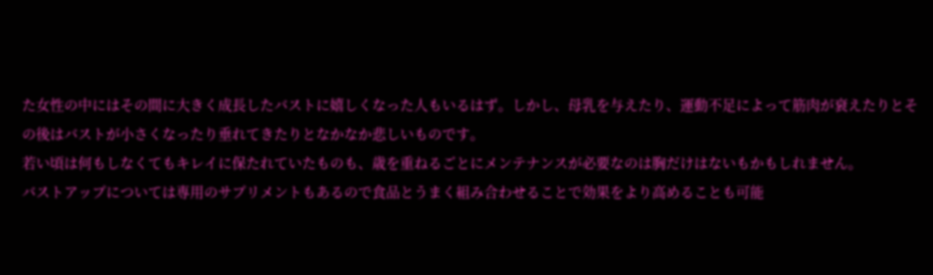た女性の中にはその間に大きく成長したバストに嬉しくなった人もいるはず。しかし、母乳を与えたり、運動不足によって筋肉が衰えたりとその後はバストが小さくなったり垂れてきたりとなかなか悲しいものです。
若い頃は何もしなくてもキレイに保たれていたものも、歳を重ねるごとにメンテナンスが必要なのは胸だけはないもかもしれません。
バストアップについては専用のサプリメントもあるので食品とうまく組み合わせることで効果をより高めることも可能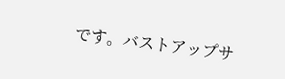です。バストアップサ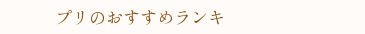プリのおすすめランキ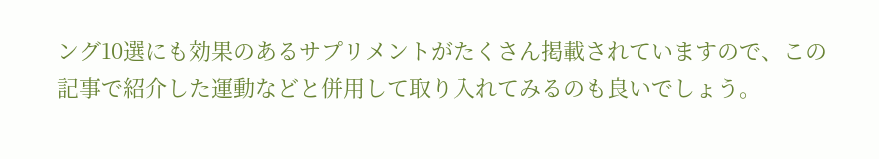ング10選にも効果のあるサプリメントがたくさん掲載されていますので、この記事で紹介した運動などと併用して取り入れてみるのも良いでしょう。